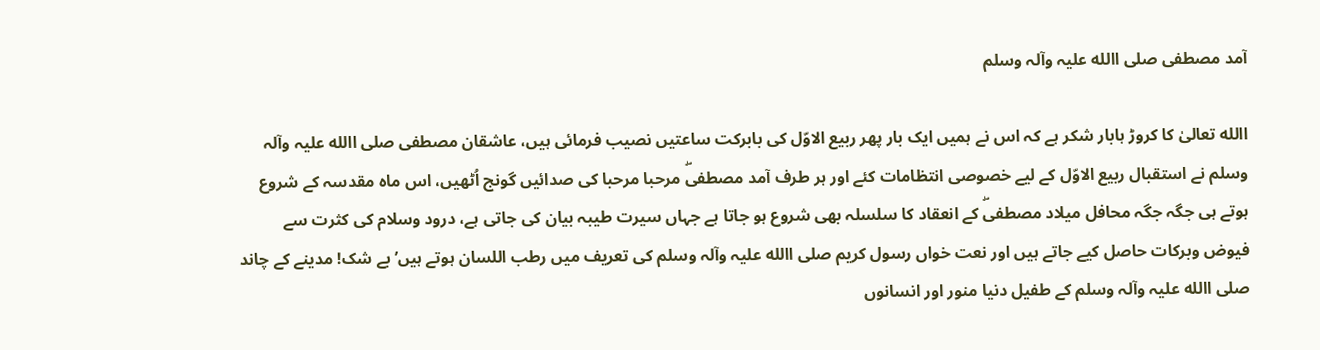آمد مصطفی صلی االله علیہ وآلہ وسلم

االله تعالیٰ کا کروڑ ہابار شکر ہے کہ اس نے ہمیں ایک بار پھر ربیع الاوّل کی بابرکت ساعتیں نصیب فرمائی ہیں، عاشقان مصطفی صلی االله علیہ وآلہ وسلم نے استقبال ربیع الاوّل کے لیے خصوصی انتظامات کئے اور ہر طرف آمد مصطفیۖ مرحبا مرحبا کی صدائیں گونج اُٹھیں، اس ماہ مقدسہ کے شروع ہوتے ہی جگہ جگہ محافل میلاد مصطفیۖ کے انعقاد کا سلسلہ بھی شروع ہو جاتا ہے جہاں سیرت طیبہ بیان کی جاتی ہے، درود وسلام کی کثرت سے فیوض وبرکات حاصل کیے جاتے ہیں اور نعت خواں رسول کریم صلی االله علیہ وآلہ وسلم کی تعریف میں رطب اللسان ہوتے ہیں’ بے شک! مدینے کے چاند صلی االله علیہ وآلہ وسلم کے طفیل دنیا منور اور انسانوں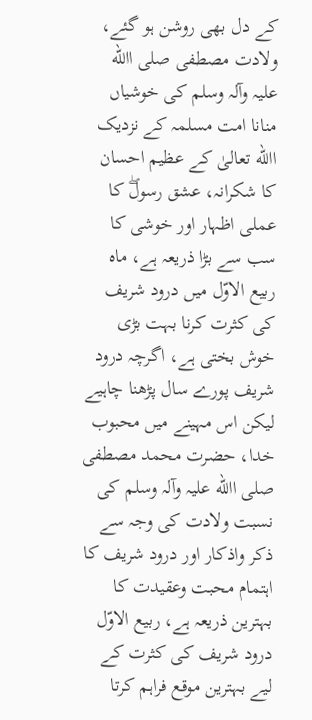کے دل بھی روشن ہو گئے، ولادت مصطفی صلی االله علیہ وآلہ وسلم کی خوشیاں منانا امت مسلمہ کے نزدیک االله تعالیٰ کے عظیم احسان کا شکرانہ، عشق رسولۖ کا عملی اظہار اور خوشی کا سب سے بڑا ذریعہ ہے، ماہ ربیع الاوّل میں درود شریف کی کثرت کرنا بہت بڑی خوش بختی ہے، اگرچہ درود شریف پورے سال پڑھنا چاہیے لیکن اس مہینے میں محبوب خدا، حضرت محمد مصطفی صلی االله علیہ وآلہ وسلم کی نسبت ولادت کی وجہ سے ذکر واذکار اور درود شریف کا اہتمام محبت وعقیدت کا بہترین ذریعہ ہے، ربیع الاوّل درود شریف کی کثرت کے لیے بہترین موقع فراہم کرتا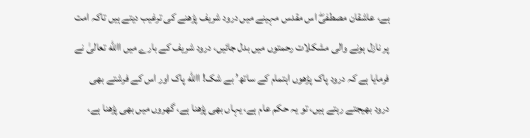ہے، عاشقان مصطفیۖ اس مقدس مہینے میں درود شریف پڑھنے کی ترغیب دیتے ہیں تاکہ امت پر نازل ہونے والی مشکلات رحمتوں میں بدل جائیں، درود شریف کے بارے میں االله تعالیٰ نے فرمایا ہے کہ درود پاک پڑھوں اہتمام کے ساتھ’ بے شک! االله پاک اور اس کے فرشتے بھی درود بھیجتے رہتے ہیں، تو یہ حکم عام ہے، یہاں بھی پڑھنا ہے، گھروں میں بھی پڑھنا ہے،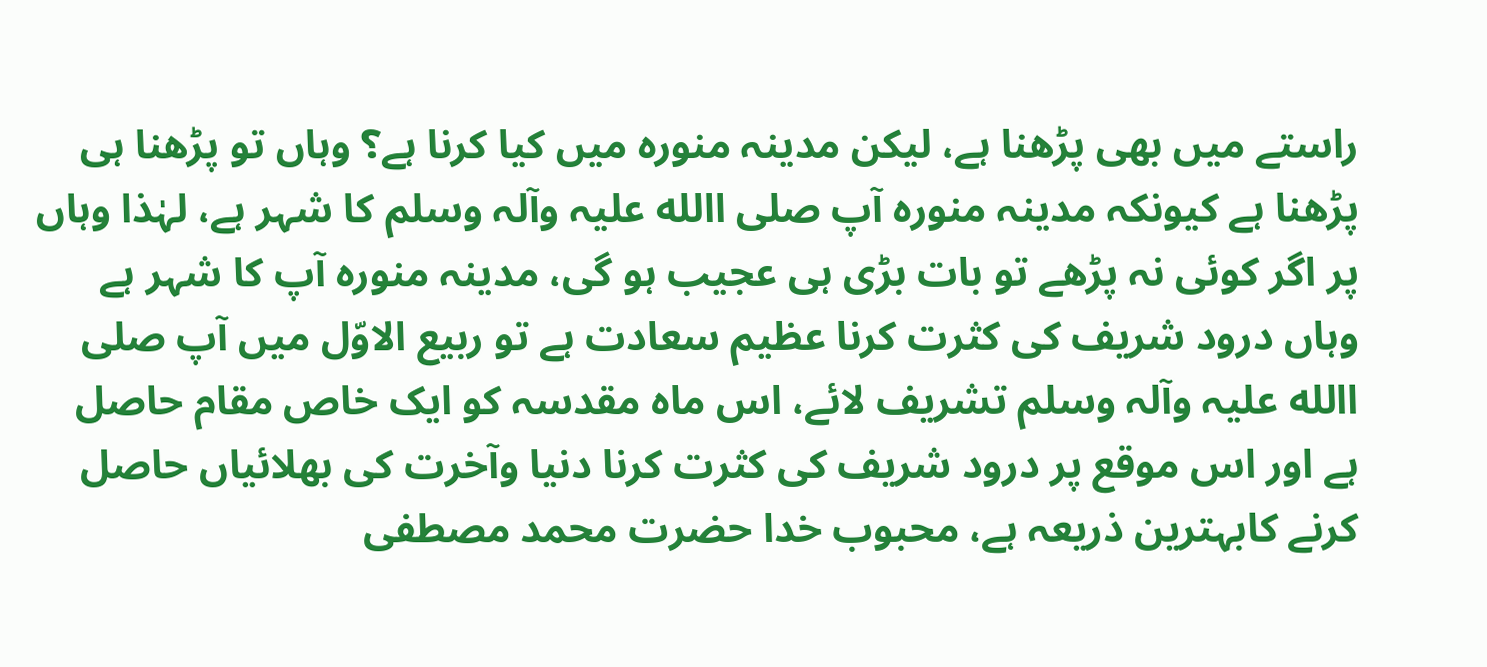راستے میں بھی پڑھنا ہے، لیکن مدینہ منورہ میں کیا کرنا ہے؟ وہاں تو پڑھنا ہی پڑھنا ہے کیونکہ مدینہ منورہ آپ صلی االله علیہ وآلہ وسلم کا شہر ہے، لہٰذا وہاں پر اگر کوئی نہ پڑھے تو بات بڑی ہی عجیب ہو گی، مدینہ منورہ آپ کا شہر ہے وہاں درود شریف کی کثرت کرنا عظیم سعادت ہے تو ربیع الاوّل میں آپ صلی االله علیہ وآلہ وسلم تشریف لائے، اس ماہ مقدسہ کو ایک خاص مقام حاصل ہے اور اس موقع پر درود شریف کی کثرت کرنا دنیا وآخرت کی بھلائیاں حاصل کرنے کابہترین ذریعہ ہے، محبوب خدا حضرت محمد مصطفی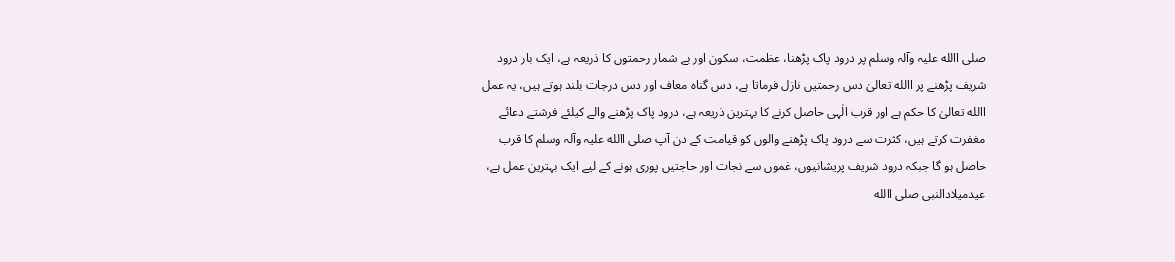صلی االله علیہ وآلہ وسلم پر درود پاک پڑھنا، عظمت، سکون اور بے شمار رحمتوں کا ذریعہ ہے، ایک بار درود شریف پڑھنے پر االله تعالیٰ دس رحمتیں نازل فرماتا ہے، دس گناہ معاف اور دس درجات بلند ہوتے ہیں، یہ عمل االله تعالیٰ کا حکم ہے اور قرب الٰہی حاصل کرنے کا بہترین ذریعہ ہے، درود پاک پڑھنے والے کیلئے فرشتے دعائے مغفرت کرتے ہیں، کثرت سے درود پاک پڑھنے والوں کو قیامت کے دن آپ صلی االله علیہ وآلہ وسلم کا قرب حاصل ہو گا جبکہ درود شریف پریشانیوں، غموں سے نجات اور حاجتیں پوری ہونے کے لیے ایک بہترین عمل ہے، عیدمیلادالنبی صلی االله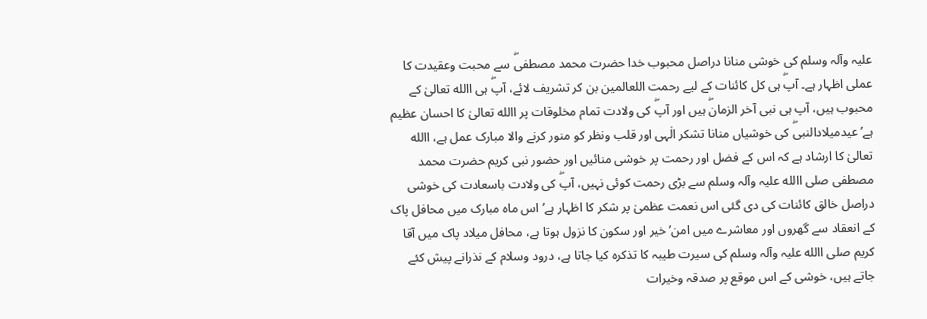علیہ وآلہ وسلم کی خوشی منانا دراصل محبوب خدا حضرت محمد مصطفیۖ سے محبت وعقیدت کا عملی اظہار ہے۔ آپۖ ہی کل کائنات کے لیے رحمت اللعالمین بن کر تشریف لائے، آپۖ ہی االله تعالیٰ کے محبوب ہیں، آپ ہی نبی آخر الزمانۖ ہیں اور آپۖ کی ولادت تمام مخلوقات پر االله تعالیٰ کا احسان عظیم ہے’ عیدمیلادالنبیۖ کی خوشیاں منانا تشکر الٰہی اور قلب ونظر کو منور کرنے والا مبارک عمل ہے، االله تعالیٰ کا ارشاد ہے کہ اس کے فضل اور رحمت پر خوشی منائیں اور حضور نبی کریم حضرت محمد مصطفی صلی االله علیہ وآلہ وسلم سے بڑی رحمت کوئی نہیں، آپۖ کی ولادت باسعادت کی خوشی دراصل خالق کائنات کی دی گئی اس نعمت عظمیٰ پر شکر کا اظہار ہے’ اس ماہ مبارک میں محافل پاک کے انعقاد سے گھروں اور معاشرے میں امن’ خیر اور سکون کا نزول ہوتا ہے، محافل میلاد پاک میں آقا کریم صلی االله علیہ وآلہ وسلم کی سیرت طیبہ کا تذکرہ کیا جاتا ہے، درود وسلام کے نذرانے پیش کئے جاتے ہیں، خوشی کے اس موقع پر صدقہ وخیرات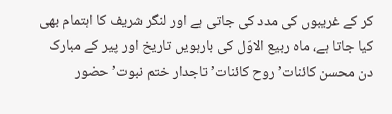کر کے غریبوں کی مدد کی جاتی ہے اور لنگر شریف کا اہتمام بھی کیا جاتا ہے، ماہ ربیع الاوّل کی بارہویں تاریخ اور پیر کے مبارک دن محسن کائنات’ روح کائنات’ تاجدار ختم نبوت’ حضور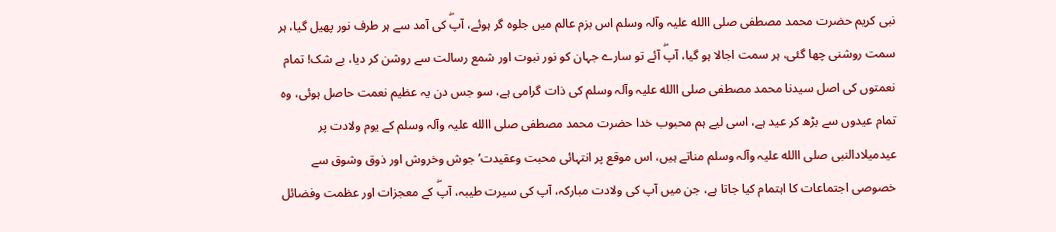نبی کریم حضرت محمد مصطفی صلی االله علیہ وآلہ وسلم اس بزم عالم میں جلوہ گر ہوئے، آپۖ کی آمد سے ہر طرف نور پھیل گیا، ہر سمت روشنی چھا گئی، ہر سمت اجالا ہو گیا، آپۖ آئے تو سارے جہان کو نور نبوت اور شمع رسالت سے روشن کر دیا، بے شک! تمام نعمتوں کی اصل سیدنا محمد مصطفی صلی االله علیہ وآلہ وسلم کی ذات گرامی ہے، سو جس دن یہ عظیم نعمت حاصل ہوئی، وہ تمام عیدوں سے بڑھ کر عید ہے، اسی لیے ہم محبوب خدا حضرت محمد مصطفی صلی االله علیہ وآلہ وسلم کے یوم ولادت پر عیدمیلادالنبی صلی االله علیہ وآلہ وسلم مناتے ہیں، اس موقع پر انتہائی محبت وعقیدت’ جوش وخروش اور ذوق وشوق سے خصوصی اجتماعات کا اہتمام کیا جاتا ہے، جن میں آپ کی ولادت مبارکہ، آپ کی سیرت طیبہ، آپۖ کے معجزات اور عظمت وفضائل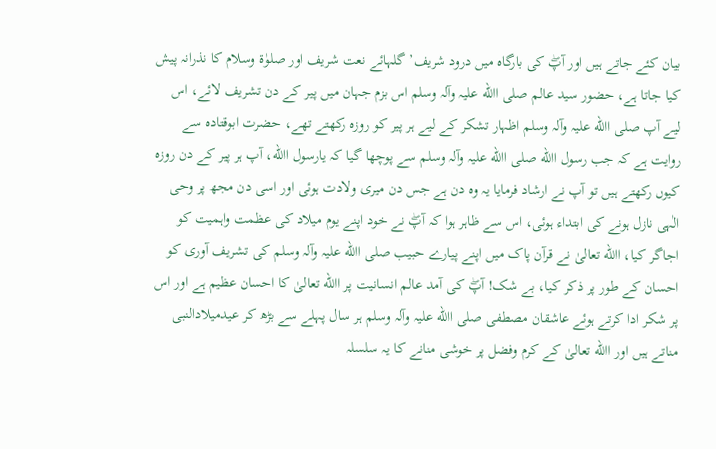بیان کئے جاتے ہیں اور آپۖ کی بارگاہ میں درود شریف’ گلہائے نعت شریف اور صلوٰة وسلام کا نذرانہ پیش کیا جاتا ہے، حضور سید عالم صلی االله علیہ وآلہ وسلم اس بزم جہان میں پیر کے دن تشریف لائے، اس لیے آپ صلی االله علیہ وآلہ وسلم اظہار تشکر کے لیے ہر پیر کو روزہ رکھتے تھے، حضرت ابوقتادہ سے روایت ہے کہ جب رسول االله صلی االله علیہ وآلہ وسلم سے پوچھا گیا کہ یارسول االله، آپ ہر پیر کے دن روزہ کیوں رکھتے ہیں تو آپ نے ارشاد فرمایا یہ وہ دن ہے جس دن میری ولادت ہوئی اور اسی دن مجھ پر وحی الٰہی نازل ہونے کی ابتداء ہوئی، اس سے ظاہر ہوا کہ آپۖ نے خود اپنے یوم میلاد کی عظمت واہمیت کو اجاگر کیا، االله تعالیٰ نے قرآن پاک میں اپنے پیارے حبیب صلی االله علیہ وآلہ وسلم کی تشریف آوری کو احسان کے طور پر ذکر کیا، بے شک! آپۖ کی آمد عالم انسانیت پر االله تعالیٰ کا احسان عظیم ہے اور اس پر شکر ادا کرتے ہوئے عاشقان مصطفی صلی االله علیہ وآلہ وسلم ہر سال پہلے سے بڑھ کر عیدمیلادالنبی مناتے ہیں اور االله تعالیٰ کے کرم وفضل پر خوشی منانے کا یہ سلسلہ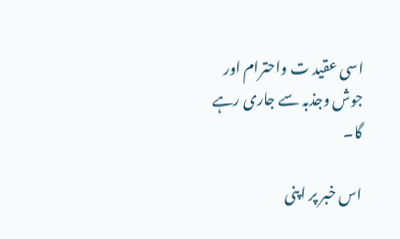اسی عقید ت واحترام اور جوش وجذبہ سے جاری رہے گا۔

اس خبر پر اپنی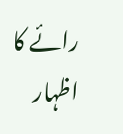رائے کا اظہار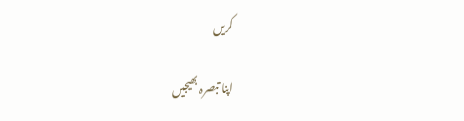کریں

اپنا تبصرہ بھیجیں